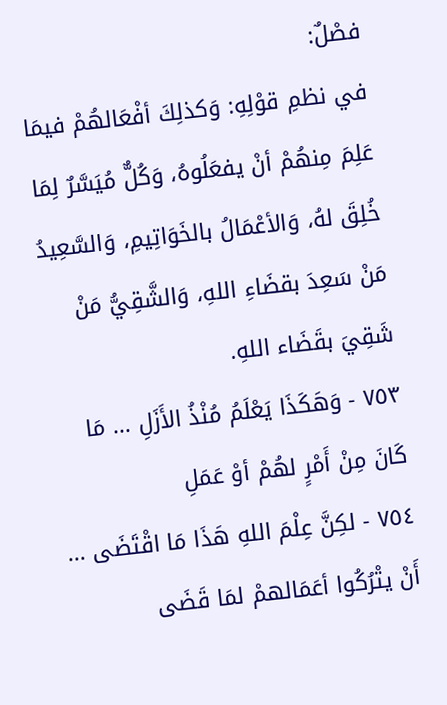فصْلٌ:
في نظمِ قوْلِهِ: وَكذلِكَ أفْعَالهُمْ فيمَا عَلِمَ مِنهُمْ أنْ يفعَلُوهُ، وَكُلٌّ مُيَسَّرٌ لِمَا خُلِقَ لهُ، وَالأعْمَالُ بالخَوَاتِيمِ، وَالسَّعِيدُ مَنْ سَعِدَ بقضَاءِ اللهِ، وَالشَّقِيُّ مَنْ شَقِيَ بقَضَاء اللهِ.
٧٥٣ - وَهَكَذَا يَعْلَمُ مُنْذُ الأَزَلِ ... مَا كَانَ مِنْ أَمْرٍ لهُمْ أوْ عَمَلِ
٧٥٤ - لكِنَّ عِلْمَ اللهِ هَذَا مَا اقْتَضَى ... أَنْ يتْرُكُوا أعَمَالهمْ لمَا قَضَى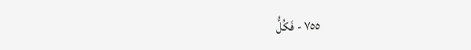٧٥٥ - فَكُلُّ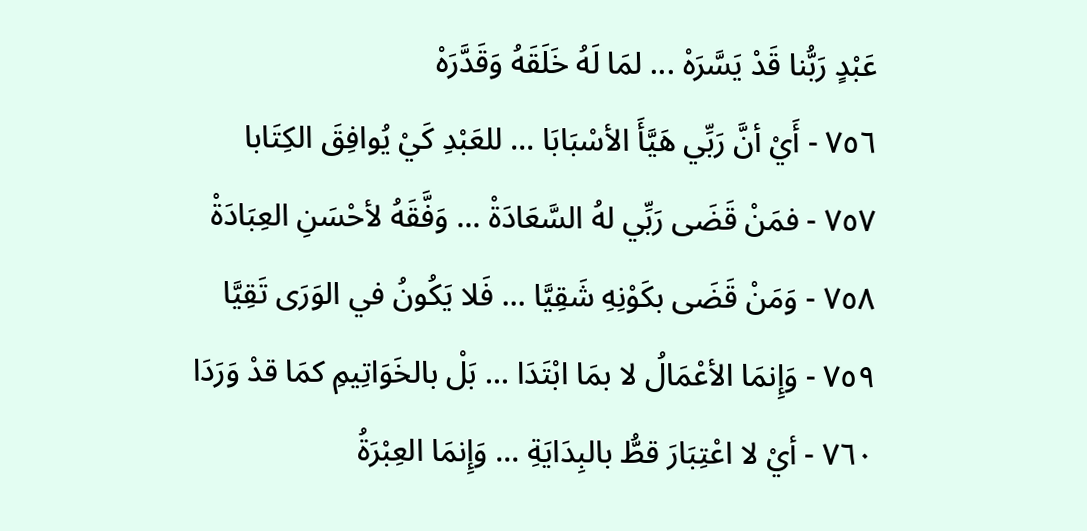عَبْدٍ رَبُّنا قَدْ يَسَّرَهْ ... لمَا لَهُ خَلَقَهُ وَقَدَّرَهْ
٧٥٦ - أَيْ أنَّ رَبِّي هَيَّأَ الأسْبَابَا ... للعَبْدِ كَيْ يُوافِقَ الكِتَابا
٧٥٧ - فمَنْ قَضَى رَبِّي لهُ السَّعَادَةْ ... وَفَّقَهُ لأحْسَنِ العِبَادَةْ
٧٥٨ - وَمَنْ قَضَى بكَوْنِهِ شَقِيَّا ... فَلا يَكُونُ في الوَرَى تَقِيَّا
٧٥٩ - وَإِنمَا الأعْمَالُ لا بمَا ابْتَدَا ... بَلْ بالخَوَاتِيمِ كمَا قدْ وَرَدَا
٧٦٠ - أيْ لا اعْتِبَارَ قطُّ بالبِدَايَةِ ... وَإِنمَا العِبْرَةُ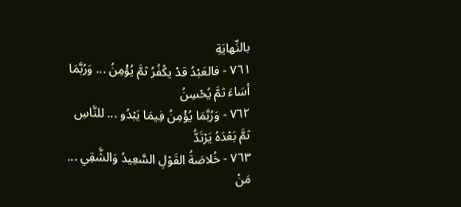بالنِّهايَةِ
٧٦١ - فالعَبْدُ قدْ يكْفُرُ ثمَّ يُؤْمِنُ ... وَرُبَّمَا أسَاءَ ثمَّ يُحْسِنُ
٧٦٢ - وَرُبَّمَا يُؤْمِنُ فِيمَا يَبْدُو ... للنَّاسِ ثمَّ بَعْدَهُ يَرْتَدُّ
٧٦٣ - خُلاصَةُ القَوْلِ السَّعِيدُ وَالشَّقِي ... مَنْ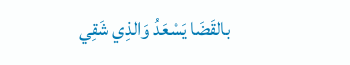بالقَضَا يَسْعَدُ وَالذِي شَقِي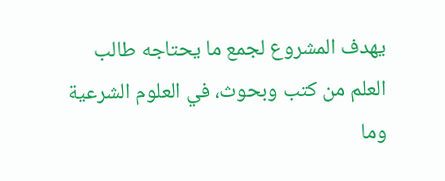يهدف المشروع لجمع ما يحتاجه طالب العلم من كتب وبحوث، في العلوم الشرعية وما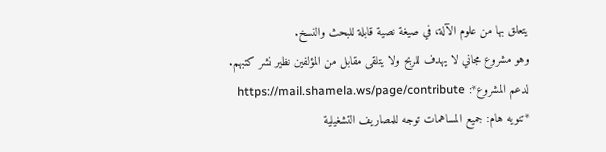يتعلق بها من علوم الآلة، في صيغة نصية قابلة للبحث والنسخ.
وهو مشروع مجاني لا يهدف للربح ولا يتلقى مقابل من المؤلفين نظير نشر كتبهم.
لدعم المشروع*: https://mail.shamela.ws/page/contribute
*تنويه هام: جميع المساهمات توجه للمصاريف التشغيلية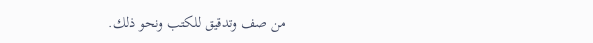من صف وتدقيق للكتب ونحو ذلك.